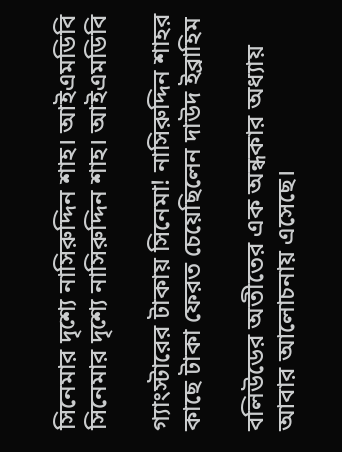সিনেমার দৃশ্যে নাসিরুদ্দিন শাহ। আইএমডিবি
সিনেমার দৃশ্যে নাসিরুদ্দিন শাহ। আইএমডিবি

গ্যাংস্টারের টাকায় সিনেমা! নাসিরুদ্দিন শাহর কাছে টাকা ফেরত চেয়েছিলেন দাউদ ইব্রাহিম

বলিউডের অতীতের এক অন্ধকার অধ্যায় আবার আলোচনায় এসেছে।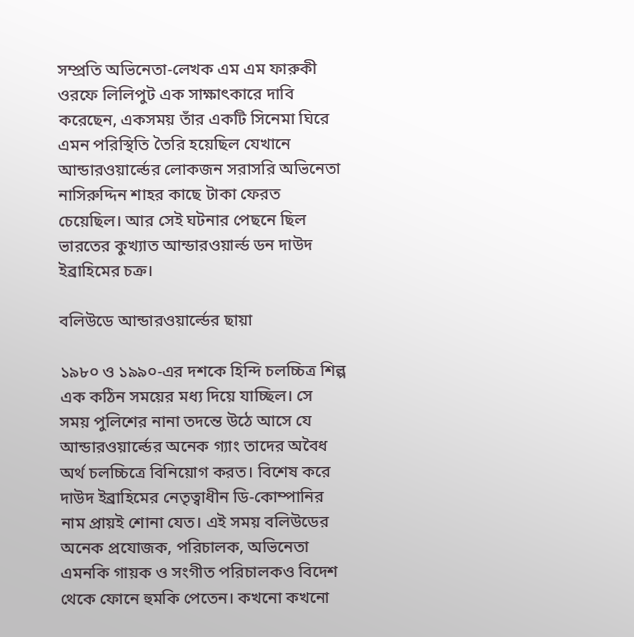সম্প্রতি অভিনেতা-লেখক এম এম ফারুকী ওরফে লিলিপুট এক সাক্ষাৎকারে দাবি করেছেন, একসময় তাঁর একটি সিনেমা ঘিরে এমন পরিস্থিতি তৈরি হয়েছিল যেখানে আন্ডারওয়ার্ল্ডের লোকজন সরাসরি অভিনেতা নাসিরুদ্দিন শাহর কাছে টাকা ফেরত চেয়েছিল। আর সেই ঘটনার পেছনে ছিল ভারতের কুখ্যাত আন্ডারওয়ার্ল্ড ডন দাউদ ইব্রাহিমের চক্র।

বলিউডে আন্ডারওয়ার্ল্ডের ছায়া

১৯৮০ ও ১৯৯০-এর দশকে হিন্দি চলচ্চিত্র শিল্প এক কঠিন সময়ের মধ্য দিয়ে যাচ্ছিল। সে সময় পুলিশের নানা তদন্তে উঠে আসে যে আন্ডারওয়ার্ল্ডের অনেক গ্যাং তাদের অবৈধ অর্থ চলচ্চিত্রে বিনিয়োগ করত। বিশেষ করে দাউদ ইব্রাহিমের নেতৃত্বাধীন ডি-কোম্পানির নাম প্রায়ই শোনা যেত। এই সময় বলিউডের অনেক প্রযোজক, পরিচালক, অভিনেতা এমনকি গায়ক ও সংগীত পরিচালকও বিদেশ থেকে ফোনে হুমকি পেতেন। কখনো কখনো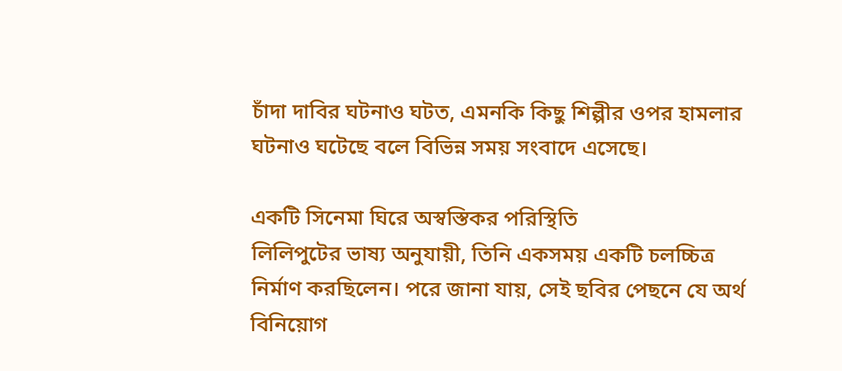চাঁদা দাবির ঘটনাও ঘটত, এমনকি কিছু শিল্পীর ওপর হামলার ঘটনাও ঘটেছে বলে বিভিন্ন সময় সংবাদে এসেছে।

একটি সিনেমা ঘিরে অস্বস্তিকর পরিস্থিতি
লিলিপুটের ভাষ্য অনুযায়ী, তিনি একসময় একটি চলচ্চিত্র নির্মাণ করছিলেন। পরে জানা যায়, সেই ছবির পেছনে যে অর্থ বিনিয়োগ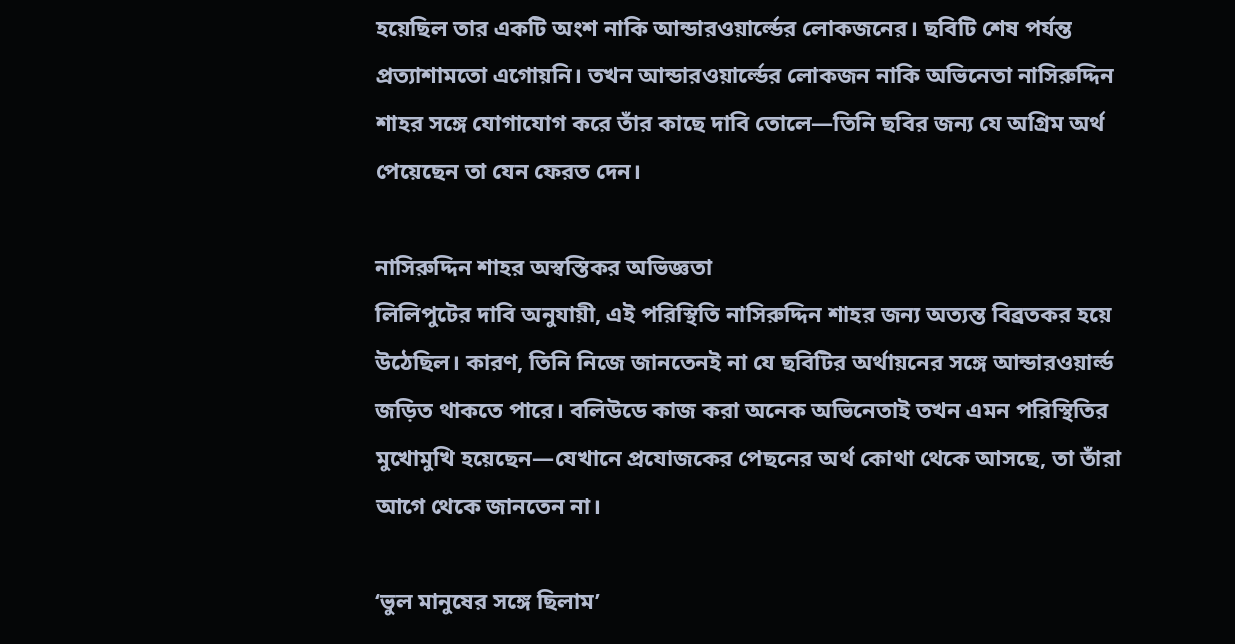হয়েছিল তার একটি অংশ নাকি আন্ডারওয়ার্ল্ডের লোকজনের। ছবিটি শেষ পর্যন্ত প্রত্যাশামতো এগোয়নি। তখন আন্ডারওয়ার্ল্ডের লোকজন নাকি অভিনেতা নাসিরুদ্দিন শাহর সঙ্গে যোগাযোগ করে তাঁর কাছে দাবি তোলে—তিনি ছবির জন্য যে অগ্রিম অর্থ পেয়েছেন তা যেন ফেরত দেন।

নাসিরুদ্দিন শাহর অস্বস্তিকর অভিজ্ঞতা
লিলিপুটের দাবি অনুযায়ী, এই পরিস্থিতি নাসিরুদ্দিন শাহর জন্য অত্যন্ত বিব্রতকর হয়ে উঠেছিল। কারণ, তিনি নিজে জানতেনই না যে ছবিটির অর্থায়নের সঙ্গে আন্ডারওয়ার্ল্ড জড়িত থাকতে পারে। বলিউডে কাজ করা অনেক অভিনেতাই তখন এমন পরিস্থিতির মুখোমুখি হয়েছেন—যেখানে প্রযোজকের পেছনের অর্থ কোথা থেকে আসছে, তা তাঁরা আগে থেকে জানতেন না।

‘ভুল মানুষের সঙ্গে ছিলাম’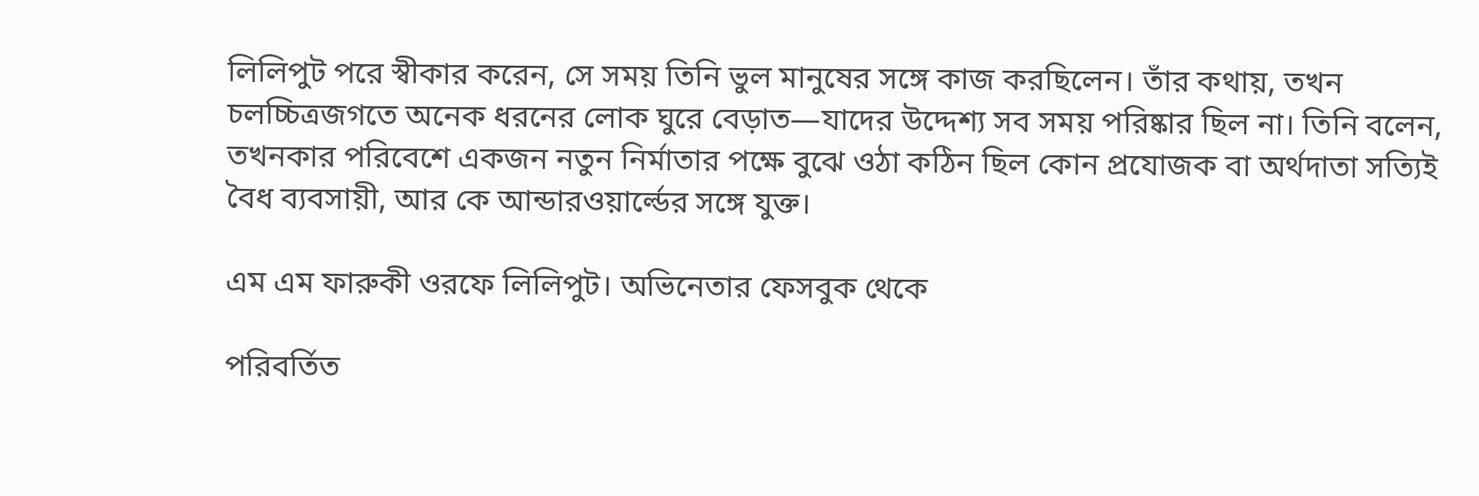লিলিপুট পরে স্বীকার করেন, সে সময় তিনি ভুল মানুষের সঙ্গে কাজ করছিলেন। তাঁর কথায়, তখন চলচ্চিত্রজগতে অনেক ধরনের লোক ঘুরে বেড়াত—যাদের উদ্দেশ্য সব সময় পরিষ্কার ছিল না। তিনি বলেন, তখনকার পরিবেশে একজন নতুন নির্মাতার পক্ষে বুঝে ওঠা কঠিন ছিল কোন প্রযোজক বা অর্থদাতা সত্যিই বৈধ ব্যবসায়ী, আর কে আন্ডারওয়ার্ল্ডের সঙ্গে যুক্ত।

এম এম ফারুকী ওরফে লিলিপুট। অভিনেতার ফেসবুক থেকে

পরিবর্তিত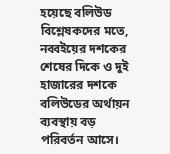হয়েছে বলিউড
বিশ্লেষকদের মতে, নব্বইয়ের দশকের শেষের দিকে ও দুই হাজারের দশকে বলিউডের অর্থায়ন ব্যবস্থায় বড় পরিবর্তন আসে।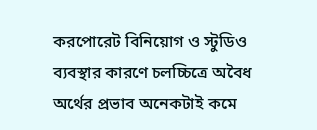করপোরেট বিনিয়োগ ও স্টুডিও ব্যবস্থার কারণে চলচ্চিত্রে অবৈধ অর্থের প্রভাব অনেকটাই কমে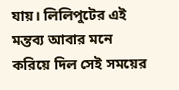যায়। লিলিপুটের এই মন্তব্য আবার মনে করিয়ে দিল সেই সময়ের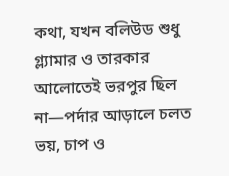কথা, যখন বলিউড শুধু গ্ল্যামার ও তারকার আলোতেই ভরপুর ছিল না—পর্দার আড়ালে চলত ভয়, চাপ ও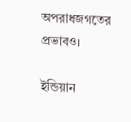অপরাধজগতের প্রভাবও।

ইন্ডিয়ান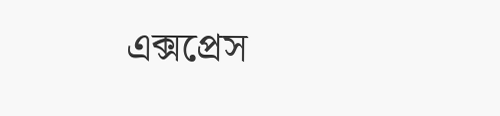এক্সপ্রেস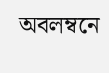অবলম্বনে